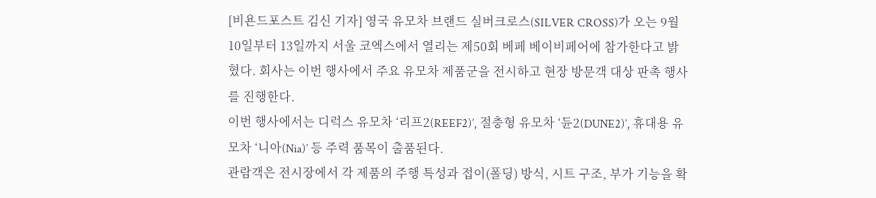[비욘드포스트 김신 기자] 영국 유모차 브랜드 실버크로스(SILVER CROSS)가 오는 9월 10일부터 13일까지 서울 코엑스에서 열리는 제50회 베페 베이비페어에 참가한다고 밝혔다. 회사는 이번 행사에서 주요 유모차 제품군을 전시하고 현장 방문객 대상 판촉 행사를 진행한다.
이번 행사에서는 디럭스 유모차 ‘리프2(REEF2)’, 절충형 유모차 ‘듄2(DUNE2)’, 휴대용 유모차 ‘니아(Nia)’ 등 주력 품목이 출품된다.
관람객은 전시장에서 각 제품의 주행 특성과 접이(폴딩) 방식, 시트 구조, 부가 기능을 확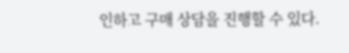인하고 구매 상담을 진행할 수 있다.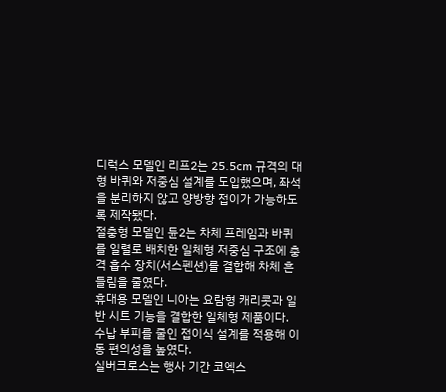디럭스 모델인 리프2는 25.5cm 규격의 대형 바퀴와 저중심 설계를 도입했으며, 좌석을 분리하지 않고 양방향 접이가 가능하도록 제작됐다.
절충형 모델인 듄2는 차체 프레임과 바퀴를 일렬로 배치한 일체형 저중심 구조에 충격 흡수 장치(서스펜션)를 결합해 차체 흔들림을 줄였다.
휴대용 모델인 니아는 요람형 캐리콧과 일반 시트 기능을 결합한 일체형 제품이다. 수납 부피를 줄인 접이식 설계를 적용해 이동 편의성을 높였다.
실버크로스는 행사 기간 코엑스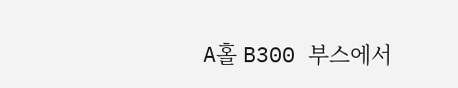A홀 B300 부스에서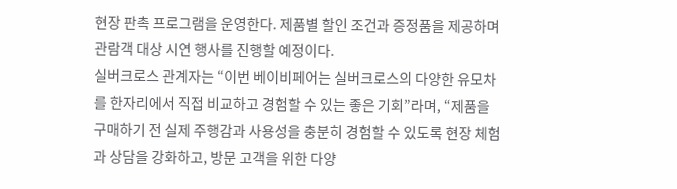현장 판촉 프로그램을 운영한다. 제품별 할인 조건과 증정품을 제공하며 관람객 대상 시연 행사를 진행할 예정이다.
실버크로스 관계자는 “이번 베이비페어는 실버크로스의 다양한 유모차를 한자리에서 직접 비교하고 경험할 수 있는 좋은 기회”라며, “제품을 구매하기 전 실제 주행감과 사용성을 충분히 경험할 수 있도록 현장 체험과 상담을 강화하고, 방문 고객을 위한 다양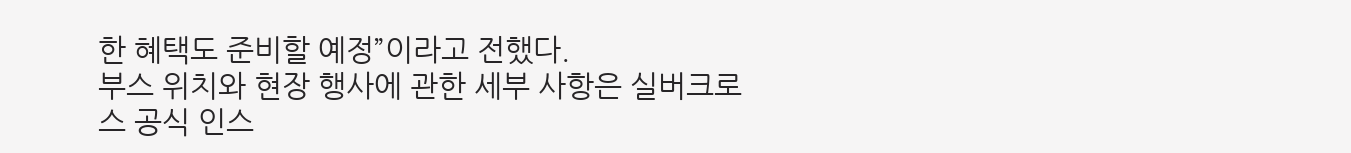한 혜택도 준비할 예정”이라고 전했다.
부스 위치와 현장 행사에 관한 세부 사항은 실버크로스 공식 인스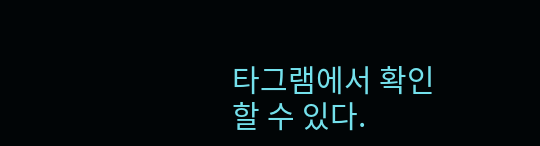타그램에서 확인할 수 있다.